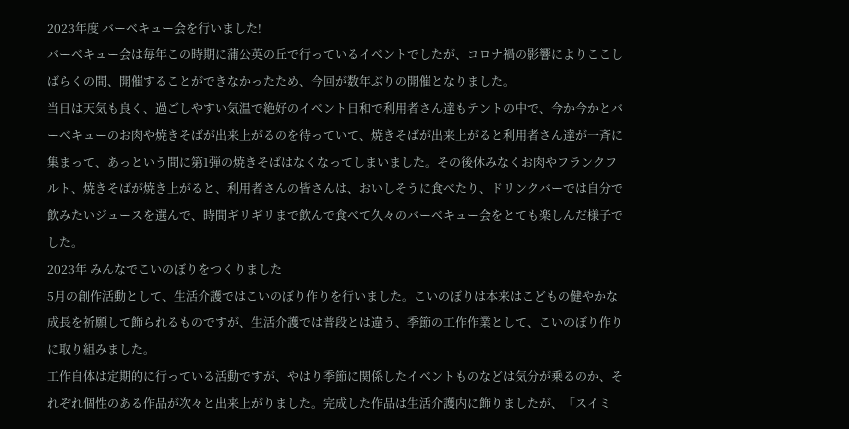2023年度 バーベキュー会を行いました!
バーベキュー会は毎年この時期に蒲公英の丘で行っているイベントでしたが、コロナ禍の影響によりここしばらくの間、開催することができなかったため、今回が数年ぶりの開催となりました。
当日は天気も良く、過ごしやすい気温で絶好のイベント日和で利用者さん達もテントの中で、今か今かとバーベキューのお肉や焼きそばが出来上がるのを待っていて、焼きそばが出来上がると利用者さん達が一斉に集まって、あっという間に第1弾の焼きそばはなくなってしまいました。その後休みなくお肉やフランクフルト、焼きそばが焼き上がると、利用者さんの皆さんは、おいしそうに食べたり、ドリンクバーでは自分で飲みたいジュースを選んで、時間ギリギリまで飲んで食べて久々のバーベキュー会をとても楽しんだ様子でした。
2023年 みんなでこいのぼりをつくりました
5月の創作活動として、生活介護ではこいのぼり作りを行いました。こいのぼりは本来はこどもの健やかな成長を祈願して飾られるものですが、生活介護では普段とは違う、季節の工作作業として、こいのぼり作りに取り組みました。
工作自体は定期的に行っている活動ですが、やはり季節に関係したイベントものなどは気分が乗るのか、それぞれ個性のある作品が次々と出来上がりました。完成した作品は生活介護内に飾りましたが、「スイミ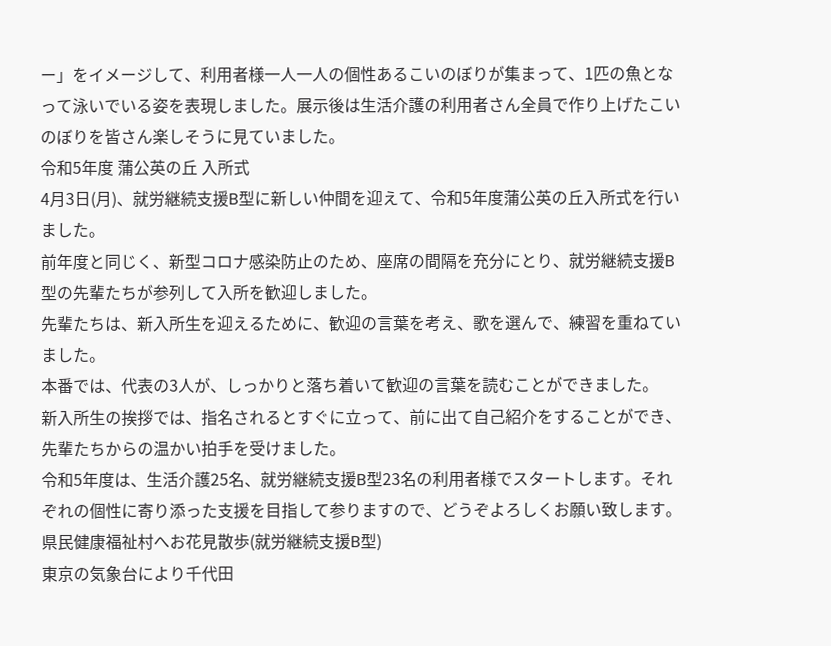ー」をイメージして、利用者様一人一人の個性あるこいのぼりが集まって、1匹の魚となって泳いでいる姿を表現しました。展示後は生活介護の利用者さん全員で作り上げたこいのぼりを皆さん楽しそうに見ていました。
令和5年度 蒲公英の丘 入所式
4月3日(月)、就労継続支援B型に新しい仲間を迎えて、令和5年度蒲公英の丘入所式を行いました。
前年度と同じく、新型コロナ感染防止のため、座席の間隔を充分にとり、就労継続支援B型の先輩たちが参列して入所を歓迎しました。
先輩たちは、新入所生を迎えるために、歓迎の言葉を考え、歌を選んで、練習を重ねていました。
本番では、代表の3人が、しっかりと落ち着いて歓迎の言葉を読むことができました。
新入所生の挨拶では、指名されるとすぐに立って、前に出て自己紹介をすることができ、先輩たちからの温かい拍手を受けました。
令和5年度は、生活介護25名、就労継続支援B型23名の利用者様でスタートします。それぞれの個性に寄り添った支援を目指して参りますので、どうぞよろしくお願い致します。
県民健康福祉村へお花見散歩(就労継続支援B型)
東京の気象台により千代田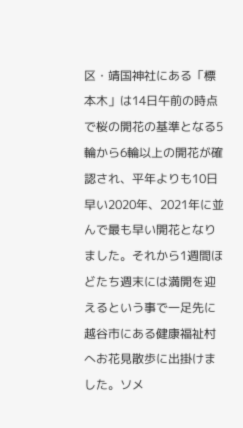区・靖国神社にある「標本木」は14日午前の時点で桜の開花の基準となる5輪から6輪以上の開花が確認され、平年よりも10日早い2020年、2021年に並んで最も早い開花となりました。それから1週間ほどたち週末には満開を迎えるという事で一足先に越谷市にある健康福祉村へお花見散歩に出掛けました。ソメ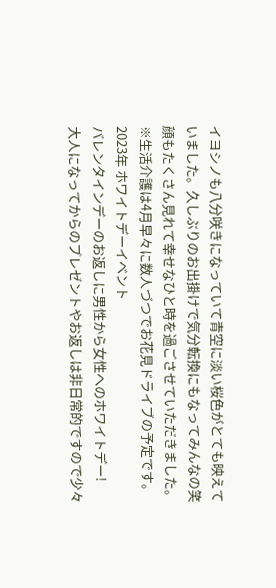イヨシノも八分咲きになっていて青空に淡い桜色がとても映えていました。久しぶりのお出掛けで気分転換にもなってみんなの笑顔もたくさん見れて幸せなひと時を過ごさせていただきました。
※生活介護は4月早々に数人づつでお花見ドライブの予定です。
2023年 ホワイトデーイベント
バレンタインデーのお返しに男性から女性へのホワイトデー!
大人になってからのプレゼントやお返しは非日常的ですので少々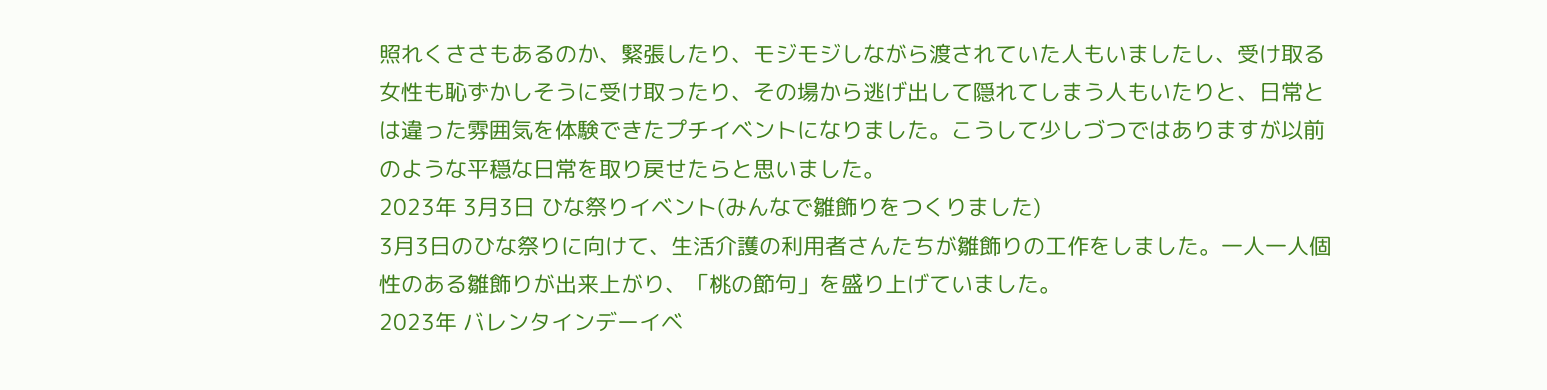照れくささもあるのか、緊張したり、モジモジしながら渡されていた人もいましたし、受け取る女性も恥ずかしそうに受け取ったり、その場から逃げ出して隠れてしまう人もいたりと、日常とは違った雰囲気を体験できたプチイベントになりました。こうして少しづつではありますが以前のような平穏な日常を取り戻せたらと思いました。
2023年 3月3日 ひな祭りイベント(みんなで雛飾りをつくりました)
3月3日のひな祭りに向けて、生活介護の利用者さんたちが雛飾りの工作をしました。一人一人個性のある雛飾りが出来上がり、「桃の節句」を盛り上げていました。
2023年 バレンタインデーイベ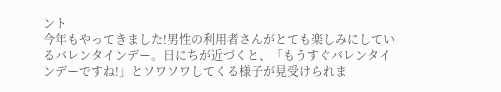ント
今年もやってきました!男性の利用者さんがとても楽しみにしているバレンタインデー。日にちが近づくと、「もうすぐバレンタインデーですね!」とソワソワしてくる様子が見受けられま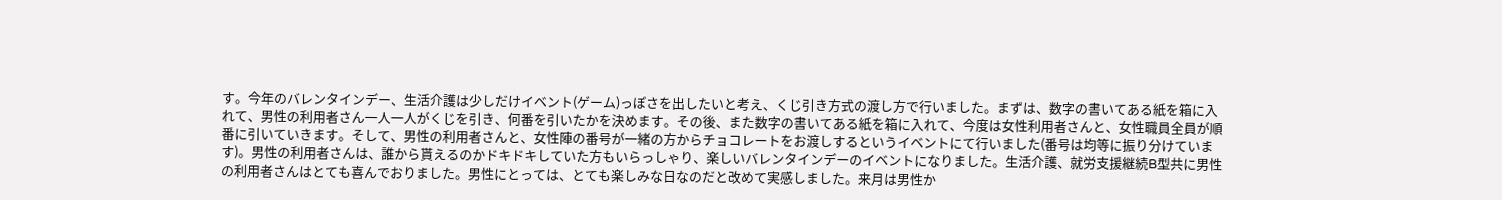す。今年のバレンタインデー、生活介護は少しだけイベント(ゲーム)っぽさを出したいと考え、くじ引き方式の渡し方で行いました。まずは、数字の書いてある紙を箱に入れて、男性の利用者さん一人一人がくじを引き、何番を引いたかを決めます。その後、また数字の書いてある紙を箱に入れて、今度は女性利用者さんと、女性職員全員が順番に引いていきます。そして、男性の利用者さんと、女性陣の番号が一緒の方からチョコレートをお渡しするというイベントにて行いました(番号は均等に振り分けています)。男性の利用者さんは、誰から貰えるのかドキドキしていた方もいらっしゃり、楽しいバレンタインデーのイベントになりました。生活介護、就労支援継続B型共に男性の利用者さんはとても喜んでおりました。男性にとっては、とても楽しみな日なのだと改めて実感しました。来月は男性か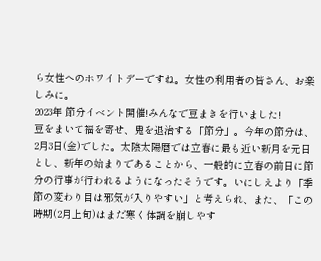ら女性へのホワイトデーですね。女性の利用者の皆さん、お楽しみに。
2023年 節分イベント開催!みんなで豆まきを行いました!
豆をまいて福を寄せ、鬼を退治する「節分」。今年の節分は、2月3日(金)でした。太陰太陽暦では立春に最も近い新月を元日とし、新年の始まりであることから、一般的に立春の前日に節分の行事が行われるようになったそうです。いにしえより「季節の変わり目は邪気が入りやすい」と考えられ、また、「この時期(2月上旬)はまだ寒く体調を崩しやす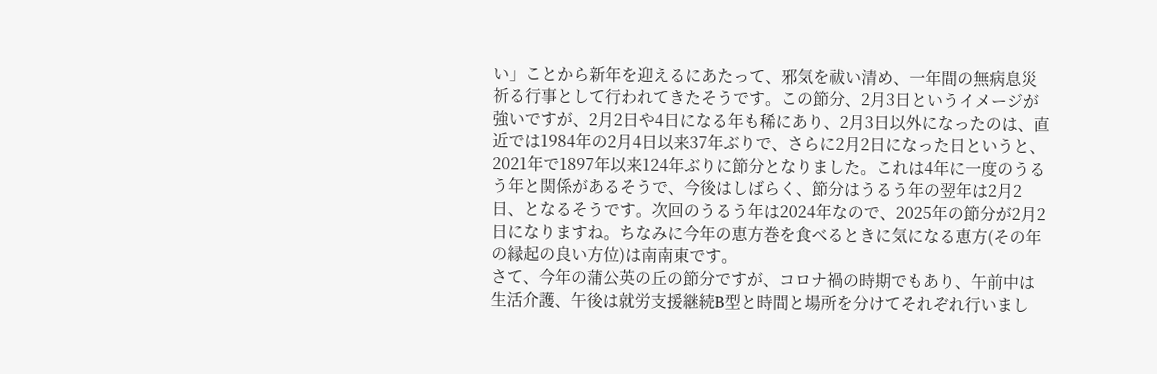い」ことから新年を迎えるにあたって、邪気を祓い清め、一年間の無病息災祈る行事として行われてきたそうです。この節分、2月3日というイメージが強いですが、2月2日や4日になる年も稀にあり、2月3日以外になったのは、直近では1984年の2月4日以来37年ぶりで、さらに2月2日になった日というと、2021年で1897年以来124年ぶりに節分となりました。これは4年に一度のうるう年と関係があるそうで、今後はしばらく、節分はうるう年の翌年は2月2日、となるそうです。次回のうるう年は2024年なので、2025年の節分が2月2日になりますね。ちなみに今年の恵方巻を食べるときに気になる恵方(その年の縁起の良い方位)は南南東です。
さて、今年の蒲公英の丘の節分ですが、コロナ禍の時期でもあり、午前中は生活介護、午後は就労支援継続B型と時間と場所を分けてそれぞれ行いまし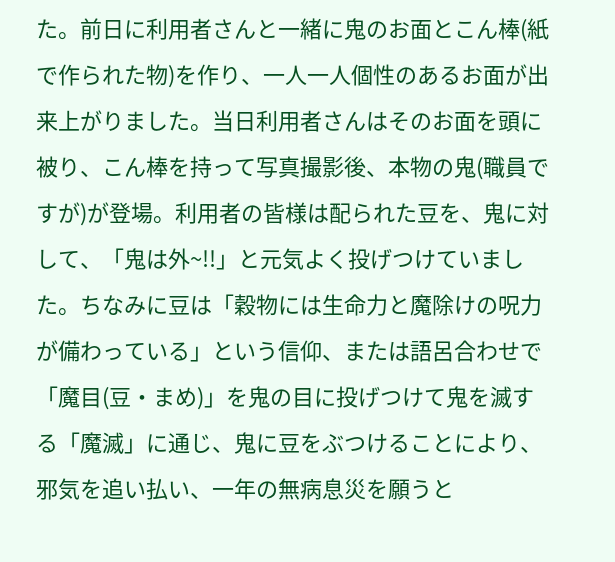た。前日に利用者さんと一緒に鬼のお面とこん棒(紙で作られた物)を作り、一人一人個性のあるお面が出来上がりました。当日利用者さんはそのお面を頭に被り、こん棒を持って写真撮影後、本物の鬼(職員ですが)が登場。利用者の皆様は配られた豆を、鬼に対して、「鬼は外~!!」と元気よく投げつけていました。ちなみに豆は「穀物には生命力と魔除けの呪力が備わっている」という信仰、または語呂合わせで「魔目(豆・まめ)」を鬼の目に投げつけて鬼を滅する「魔滅」に通じ、鬼に豆をぶつけることにより、邪気を追い払い、一年の無病息災を願うと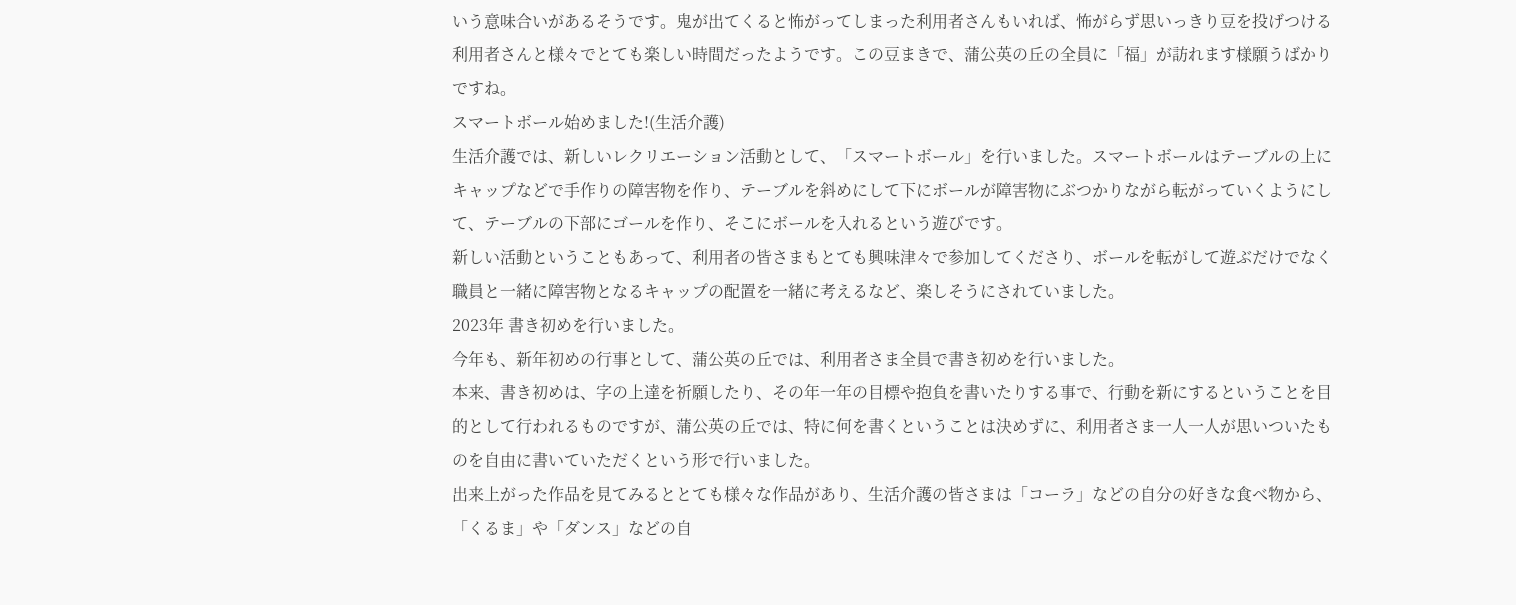いう意味合いがあるそうです。鬼が出てくると怖がってしまった利用者さんもいれば、怖がらず思いっきり豆を投げつける利用者さんと様々でとても楽しい時間だったようです。この豆まきで、蒲公英の丘の全員に「福」が訪れます様願うばかりですね。
スマートボール始めました!(生活介護)
生活介護では、新しいレクリエーション活動として、「スマートボール」を行いました。スマートボールはテーブルの上にキャップなどで手作りの障害物を作り、テーブルを斜めにして下にボールが障害物にぶつかりながら転がっていくようにして、テーブルの下部にゴールを作り、そこにボールを入れるという遊びです。
新しい活動ということもあって、利用者の皆さまもとても興味津々で参加してくださり、ボールを転がして遊ぶだけでなく職員と一緒に障害物となるキャップの配置を一緒に考えるなど、楽しそうにされていました。
2023年 書き初めを行いました。
今年も、新年初めの行事として、蒲公英の丘では、利用者さま全員で書き初めを行いました。
本来、書き初めは、字の上達を祈願したり、その年一年の目標や抱負を書いたりする事で、行動を新にするということを目的として行われるものですが、蒲公英の丘では、特に何を書くということは決めずに、利用者さま一人一人が思いついたものを自由に書いていただくという形で行いました。
出来上がった作品を見てみるととても様々な作品があり、生活介護の皆さまは「コーラ」などの自分の好きな食べ物から、「くるま」や「ダンス」などの自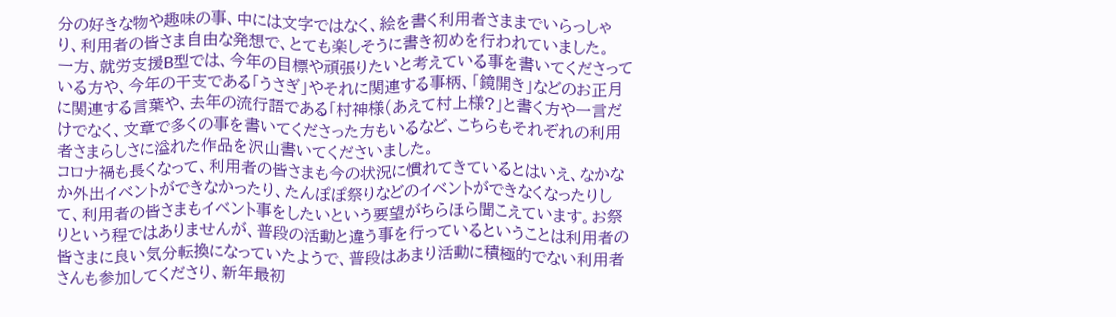分の好きな物や趣味の事、中には文字ではなく、絵を書く利用者さままでいらっしゃり、利用者の皆さま自由な発想で、とても楽しそうに書き初めを行われていました。
一方、就労支援B型では、今年の目標や頑張りたいと考えている事を書いてくださっている方や、今年の干支である「うさぎ」やそれに関連する事柄、「鏡開き」などのお正月に関連する言葉や、去年の流行語である「村神様(あえて村上様?」と書く方や一言だけでなく、文章で多くの事を書いてくださった方もいるなど、こちらもそれぞれの利用者さまらしさに溢れた作品を沢山書いてくださいました。
コロナ禍も長くなって、利用者の皆さまも今の状況に慣れてきているとはいえ、なかなか外出イベントができなかったり、たんぽぽ祭りなどのイベントができなくなったりして、利用者の皆さまもイベント事をしたいという要望がちらほら聞こえています。お祭りという程ではありませんが、普段の活動と違う事を行っているということは利用者の皆さまに良い気分転換になっていたようで、普段はあまり活動に積極的でない利用者さんも参加してくださり、新年最初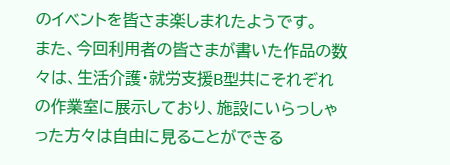のイベントを皆さま楽しまれたようです。
また、今回利用者の皆さまが書いた作品の数々は、生活介護・就労支援B型共にそれぞれの作業室に展示しており、施設にいらっしゃった方々は自由に見ることができる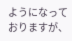ようになっておりますが、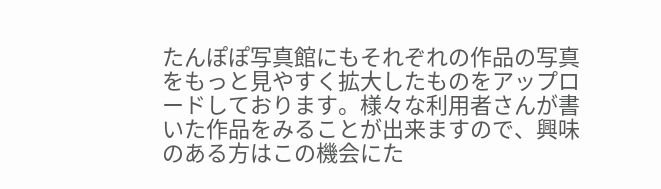たんぽぽ写真館にもそれぞれの作品の写真をもっと見やすく拡大したものをアップロードしております。様々な利用者さんが書いた作品をみることが出来ますので、興味のある方はこの機会にた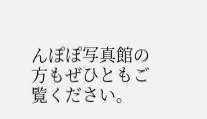んぽぽ写真館の方もぜひともご覧ください。